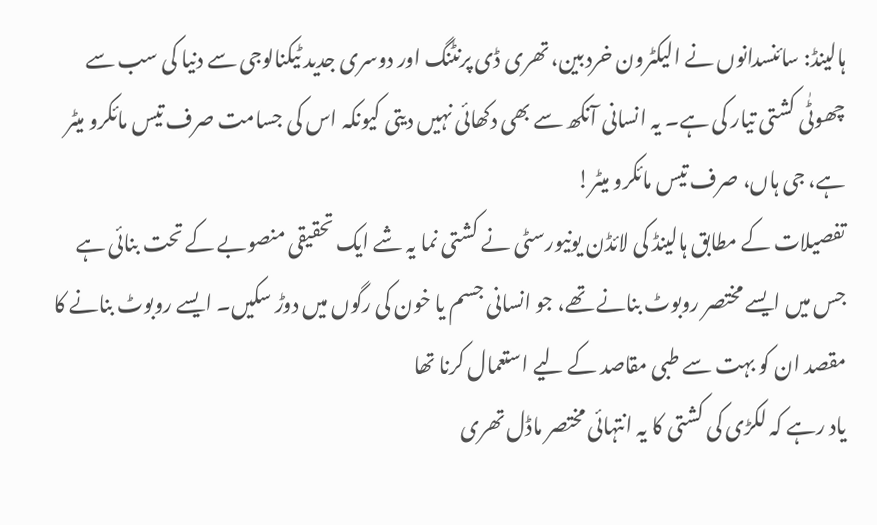ہالینڈ: سائنسدانوں نے الیکٹرون خردبین، تھری ڈی پرنٹنگ اور دوسری جدید ٹیکنالوجی سے دنیا کی سب سے چھوٹٰی کشتی تیار کی ہے۔ یہ انسانی آنکھ سے بھی دکھائی نہیں دیتی کیونکہ اس کی جسامت صرف تیس مائکرو میٹر ہے، جی ہاں، صرف تیس مائکرو میٹر!
تفصیلات کے مطابق ہالینڈ کی لائڈن یونیورسٹی نے کشتی نما یہ شے ایک تحقیقی منصوبے کے تحت بنائی ہے جس میں ایسے مختصر روبوٹ بنانے تھے، جو انسانی جسم یا خون کی رگوں میں دوڑ سکیں۔ ایسے روبوٹ بنانے کا مقصد ان کو بہت سے طبی مقاصد کے لیے استعمال کرنا تھا
یاد رہے کہ لکڑی کی کشتی کا یہ انتہائی مختصر ماڈل تھری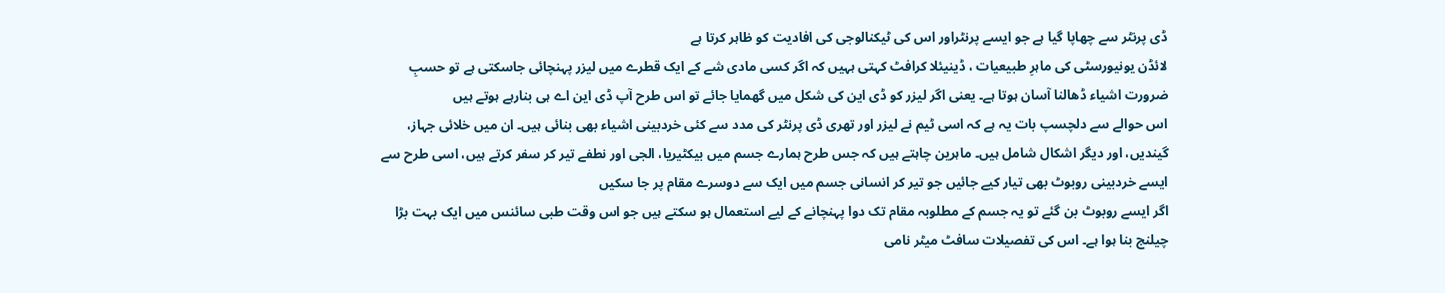ڈی پرنٹر سے چھاپا گیا ہے جو ایسے پرنٹراور اس کی ٹیکنالوجی کی افادیت کو ظاہر کرتا ہے
لائڈن یونیورسٹی کی ماہرِ طبیعیات ، ڈینیئلا کرافٹ کہتی ہہیں کہ اگر کسی مادی شے کے ایک قطرے میں لیزر پہنچائی جاسکتی ہے تو حسبِ ضرورت اشیاء ڈھالنا آسان ہوتا ہے۔ یعنی اگر لیزر کو ڈی این کی شکل میں گھمایا جائے تو اس طرح آپ ڈی این اے ہی بنارہے ہوتے ہیں
اس حوالے سے دلچسپ بات یہ ہے کہ اسی ٹیم نے لیزر اور تھری ڈی پرنٹر کی مدد سے کئی خردبینی اشیاء بھی بنائی ہیں۔ ان میں خلائی جہاز، گیندیں، اور دیگر اشکال شامل ہیں۔ ماہرین چاہتے ہیں کہ جس طرح ہمارے جسم میں بیکٹیریا، الجی اور نطفے تیر کر سفر کرتے ہیں، اسی طرح سے ایسے خردبینی روبوٹ بھی تیار کیے جائیں جو تیر کر انسانی جسم میں ایک سے دوسرے مقام پر جا سکیں
اگر ایسے روبوٹ بن گئے تو یہ جسم کے مطلوبہ مقام تک دوا پہنچانے کے لیے استعمال ہو سکتے ہیں جو اس وقت طبی سائنس میں ایک بہت بڑا چیلنج بنا ہوا ہے۔ اس کی تفصیلات سافٹ میٹر نامی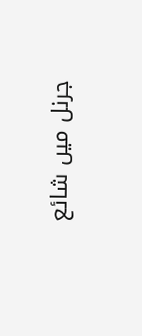جرنل میں شائع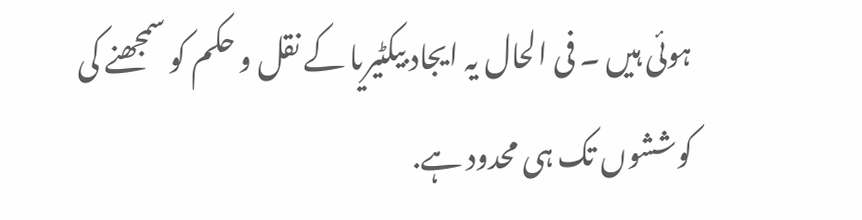ہوئی ہیں ۔ فی الحال یہ ایجاد بیکٹیریا کے نقل و حکم کو سمجھنے کی کوششوں تک ہی محدود ہے.